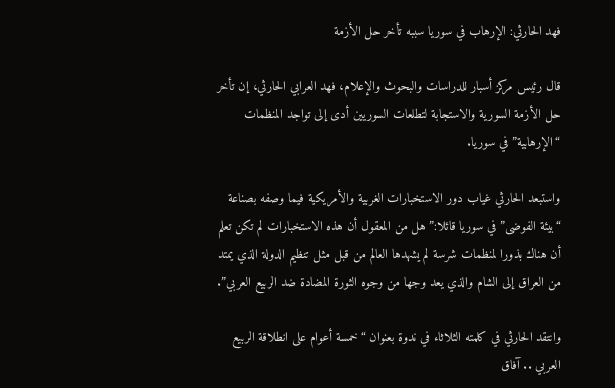فهد الحارثي: الإرهاب في سوريا سببه تأخر حل الأزمة

قال رئيس مركز أسبار للدراسات والبحوث والإعلام، فهد العرابي الحارثي، إن تأخر حل الأزمة السورية والاستجابة لتطلعات السوريين أدى إلى تواجد المنظمات “الإرهابية” في سوريا.

واستبعد الحارثي غياب دور الاستخبارات الغربية والأمريكية فيما وصفه بصناعة “بيئة الفوضى” في سوريا قائلا:” هل من المعقول أن هذه الاستخبارات لم تكن تعلم أن هناك بذورا لمنظمات شرسة لم يشهدها العالم من قبل مثل تنظيم الدولة الذي يمتد من العراق إلى الشام والذي يعد وجها من وجوه الثورة المضادة ضد الربيع العربي”.

وانتقد الحارثي في كلمته الثلاثاء في ندوة بعنوان “خمسة أعوام على انطلاقة الربيع العربي .. آفاق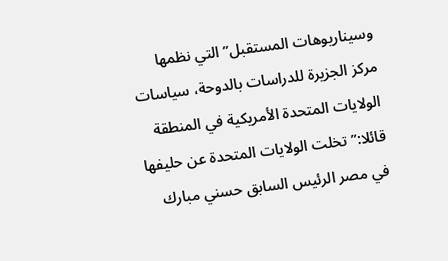وسيناريوهات المستقبل” التي نظمها مركز الجزيرة للدراسات بالدوحة، سياسات الولايات المتحدة الأمريكية في المنطقة قائلا:” تخلت الولايات المتحدة عن حليفها في مصر الرئيس السابق حسني مبارك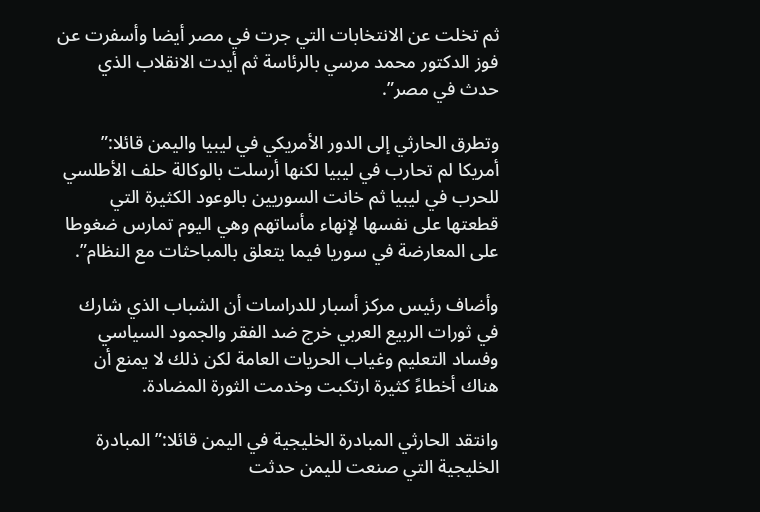ثم تخلت عن الانتخابات التي جرت في مصر أيضا وأسفرت عن فوز الدكتور محمد مرسي بالرئاسة ثم أيدت الانقلاب الذي حدث في مصر”.

وتطرق الحارثي إلى الدور الأمريكي في ليبيا واليمن قائلا:” أمريكا لم تحارب في ليبيا لكنها أرسلت بالوكالة حلف الأطلسي للحرب في ليبيا ثم خانت السوريين بالوعود الكثيرة التي قطعتها على نفسها لإنهاء مأساتهم وهي اليوم تمارس ضغوطا على المعارضة في سوريا فيما يتعلق بالمباحثات مع النظام”.

وأضاف رئيس مركز أسبار للدراسات أن الشباب الذي شارك في ثورات الربيع العربي خرج ضد الفقر والجمود السياسي وفساد التعليم وغياب الحريات العامة لكن ذلك لا يمنع أن هناك أخطاءً كثيرة ارتكبت وخدمت الثورة المضادة.

وانتقد الحارثي المبادرة الخليجية في اليمن قائلا:” المبادرة الخليجية التي صنعت لليمن حدثت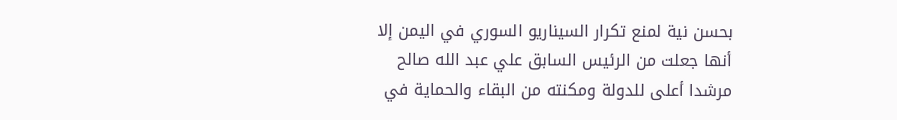بحسن نية لمنع تكرار السيناريو السوري في اليمن إلا أنها جعلت من الرئيس السابق علي عبد الله صالح مرشدا أعلى للدولة ومكنته من البقاء والحماية في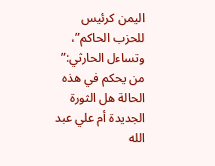اليمن كرئيس للحزب الحاكم”، وتساءل الحارثي:” من يحكم في هذه الحالة هل الثورة الجديدة أم علي عبد الله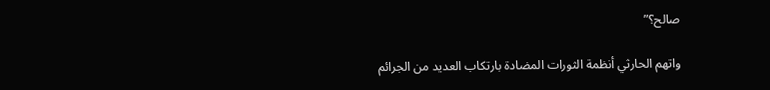صالح؟”

واتهم الحارثي أنظمة الثورات المضادة بارتكاب العديد من الجرائم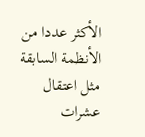الأكثر عددا من الأنظمة السابقة مثل اعتقال عشرات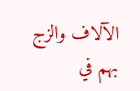الآلاف والزج بهم في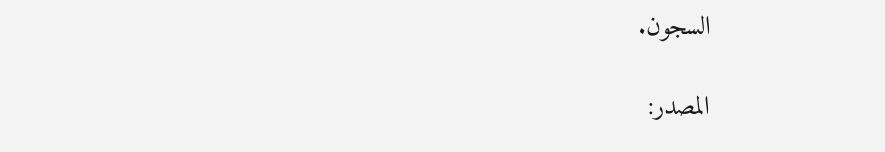السجون.

المصدر: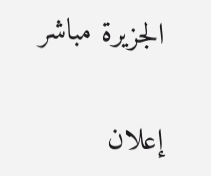الجزيرة مباشر

إعلان